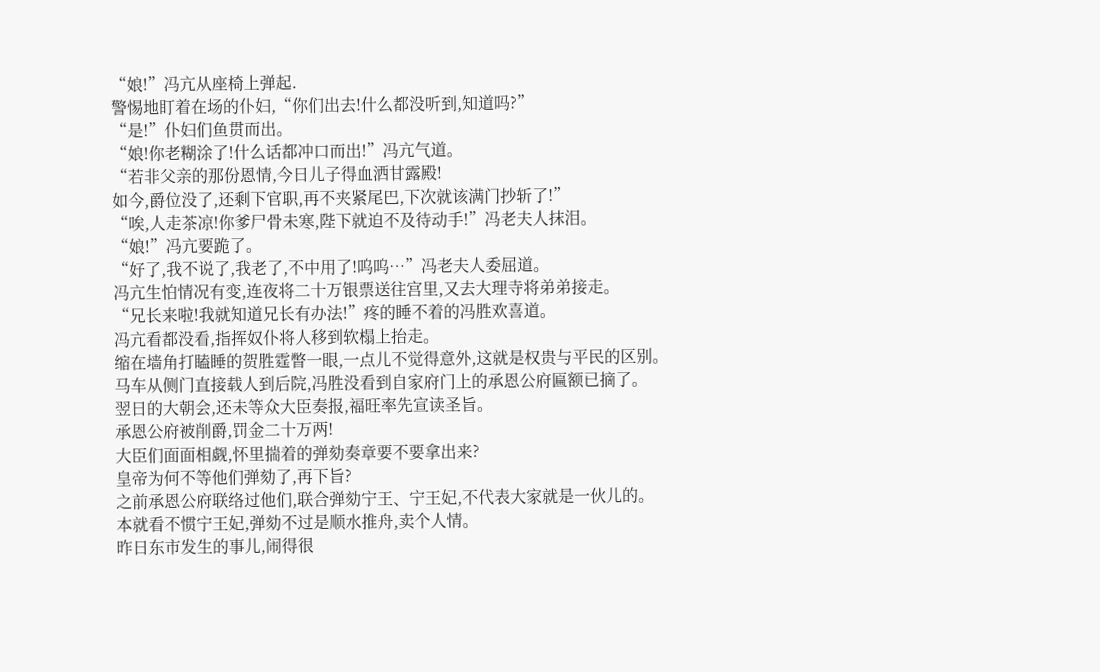“娘!”冯亢从座椅上弹起.
警惕地盯着在场的仆妇,“你们出去!什么都没听到,知道吗?”
“是!”仆妇们鱼贯而出。
“娘!你老糊涂了!什么话都冲口而出!”冯亢气道。
“若非父亲的那份恩情,今日儿子得血洒甘露殿!
如今,爵位没了,还剩下官职,再不夹紧尾巴,下次就该满门抄斩了!”
“唉,人走茶凉!你爹尸骨未寒,陛下就迫不及待动手!”冯老夫人抹泪。
“娘!”冯亢要跪了。
“好了,我不说了,我老了,不中用了!呜呜…”冯老夫人委屈道。
冯亢生怕情况有变,连夜将二十万银票送往宫里,又去大理寺将弟弟接走。
“兄长来啦!我就知道兄长有办法!”疼的睡不着的冯胜欢喜道。
冯亢看都没看,指挥奴仆将人移到软榻上抬走。
缩在墙角打瞌睡的贺胜霆瞥一眼,一点儿不觉得意外,这就是权贵与平民的区别。
马车从侧门直接载人到后院,冯胜没看到自家府门上的承恩公府匾额已摘了。
翌日的大朝会,还未等众大臣奏报,福旺率先宣读圣旨。
承恩公府被削爵,罚金二十万两!
大臣们面面相觑,怀里揣着的弹劾奏章要不要拿出来?
皇帝为何不等他们弹劾了,再下旨?
之前承恩公府联络过他们,联合弹劾宁王、宁王妃,不代表大家就是一伙儿的。
本就看不惯宁王妃,弹劾不过是顺水推舟,卖个人情。
昨日东市发生的事儿,闹得很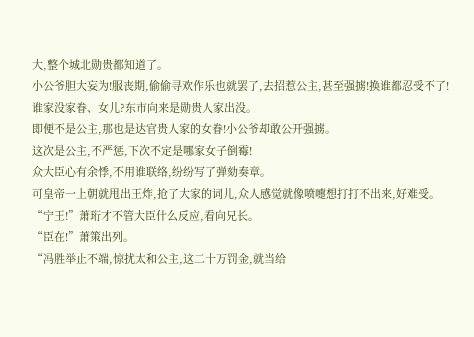大,整个城北勋贵都知道了。
小公爷胆大妄为!服丧期,偷偷寻欢作乐也就罢了,去招惹公主,甚至强掳!换谁都忍受不了!
谁家没家眷、女儿?东市向来是勋贵人家出没。
即便不是公主,那也是达官贵人家的女眷!小公爷却敢公开强掳。
这次是公主,不严惩,下次不定是哪家女子倒霉!
众大臣心有余悸,不用谁联络,纷纷写了弹劾奏章。
可皇帝一上朝就甩出王炸,抢了大家的词儿,众人感觉就像喷嚏想打打不出来,好难受。
“宁王!”萧珩才不管大臣什么反应,看向兄长。
“臣在!”萧策出列。
“冯胜举止不端,惊扰太和公主,这二十万罚金,就当给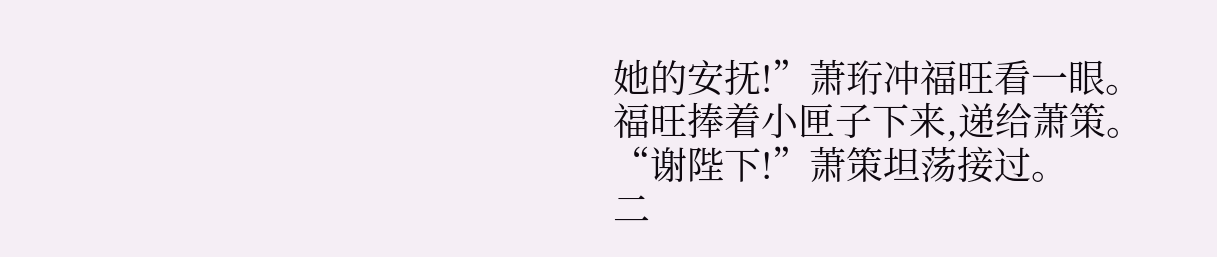她的安抚!”萧珩冲福旺看一眼。
福旺捧着小匣子下来,递给萧策。
“谢陛下!”萧策坦荡接过。
二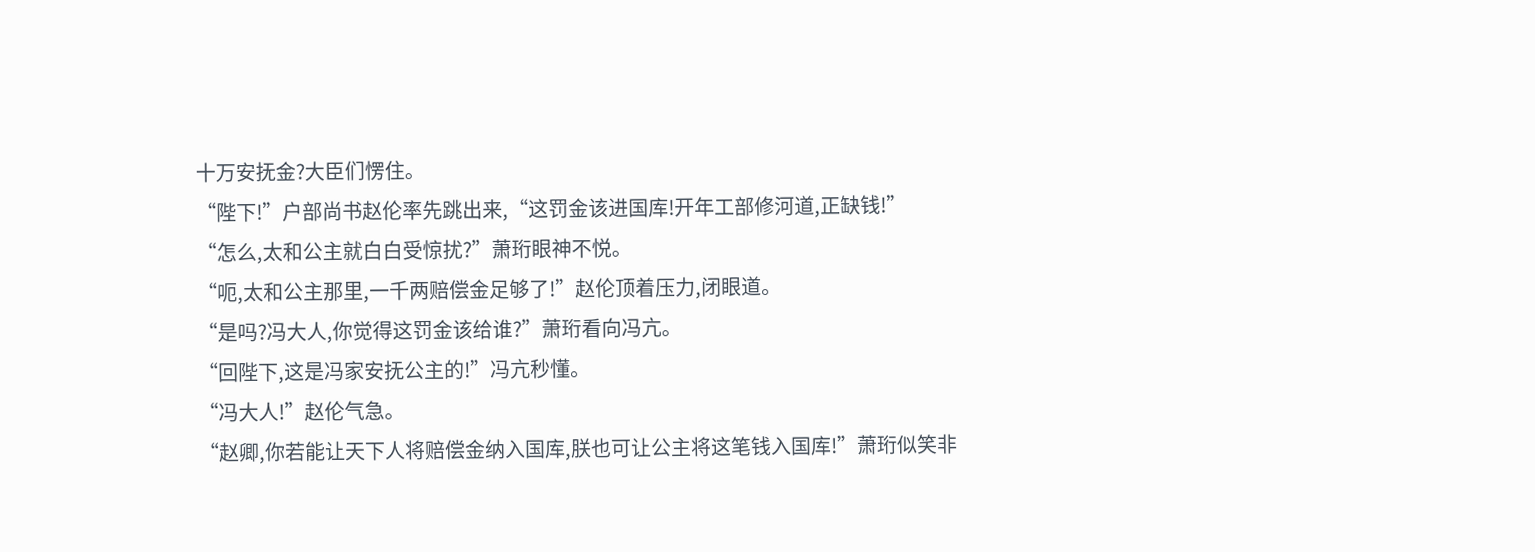十万安抚金?大臣们愣住。
“陛下!”户部尚书赵伦率先跳出来,“这罚金该进国库!开年工部修河道,正缺钱!”
“怎么,太和公主就白白受惊扰?”萧珩眼神不悦。
“呃,太和公主那里,一千两赔偿金足够了!”赵伦顶着压力,闭眼道。
“是吗?冯大人,你觉得这罚金该给谁?”萧珩看向冯亢。
“回陛下,这是冯家安抚公主的!”冯亢秒懂。
“冯大人!”赵伦气急。
“赵卿,你若能让天下人将赔偿金纳入国库,朕也可让公主将这笔钱入国库!”萧珩似笑非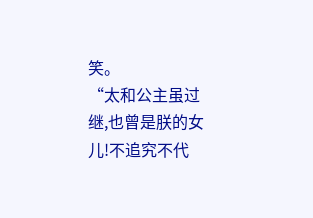笑。
“太和公主虽过继,也曾是朕的女儿!不追究不代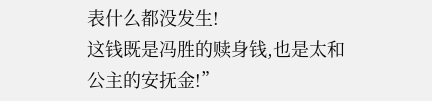表什么都没发生!
这钱既是冯胜的赎身钱,也是太和公主的安抚金!”